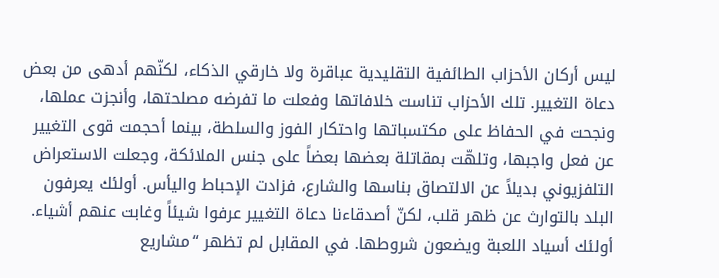ليس أركان الأحزاب الطائفية التقليدية عباقرة ولا خارقي الذكاء، لكنّهم أدهى من بعض دعاة التغيير. تلك الأحزاب تناست خلافاتها وفعلت ما تفرضه مصلحتها، وأنجزت عملها، ونجحت في الحفاظ على مكتسباتها واحتكار الفوز والسلطة، بينما أحجمت قوى التغيير عن فعل واجبها، وتلهّت بمقاتلة بعضها بعضاً على جنس الملائكة، وجعلت الاستعراض التلفزيوني بديلاً عن الالتصاق بناسها والشارع، فزادت الإحباط واليأس. أولئك يعرفون البلد بالتوارث عن ظهر قلب، لكنّ أصدقاءنا دعاة التغيير عرفوا شيئاً وغابت عنهم أشياء. أولئك أسياد اللعبة ويضعون شروطها. في المقابل لم تظهر “مشاريع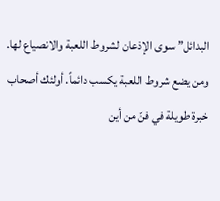البدائل” سوى الإذعان لشروط اللعبة والانصياع لها. ومن يضع شروط اللعبة يكسب دائماً. أولئك أصحاب خبرة طويلة في فنّ من أين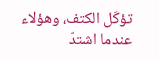تؤكَل الكتف، وهؤلاء عندما اشتدّ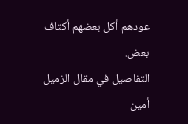عودهم أكل بعضهم أكتاف بعض.
التفاصيل في مقال الزميل أمين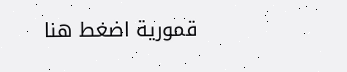قمورية اضغط هنا